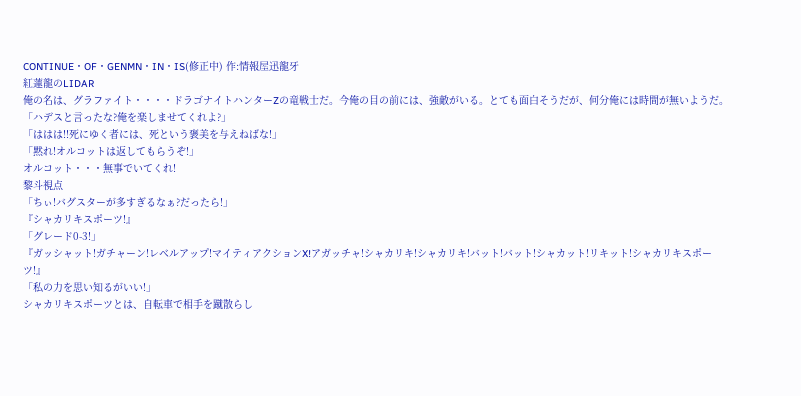CONTINUE・OF・GENMN・IN・IS(修正中) 作:情報屋迅龍牙
紅蓮龍のLIDAR
俺の名は、グラファイト・・・・ドラゴナイトハンターZの竜戦士だ。今俺の目の前には、強敵がいる。とても面白そうだが、何分俺には時間が無いようだ。
「ハデスと言ったな?俺を楽しませてくれよ?」
「ははは!!死にゆく者には、死という褒美を与えねばな!」
「黙れ!オルコットは返してもらうぞ!」
オルコット・・・無事でいてくれ!
黎斗視点
「ちぃ!バグスターが多すぎるなぁ?だったら!」
『シャカリキスポーツ!』
「グレード0-3!」
『ガッシャット!ガチャーン!レベルアップ!マイティアクションX!アガッチャ!シャカリキ!シャカリキ!バット!バット!シャカット!リキット!シャカリキスポーツ!』
「私の力を思い知るがいい!」
シャカリキスポーツとは、自転車で相手を蹴散らし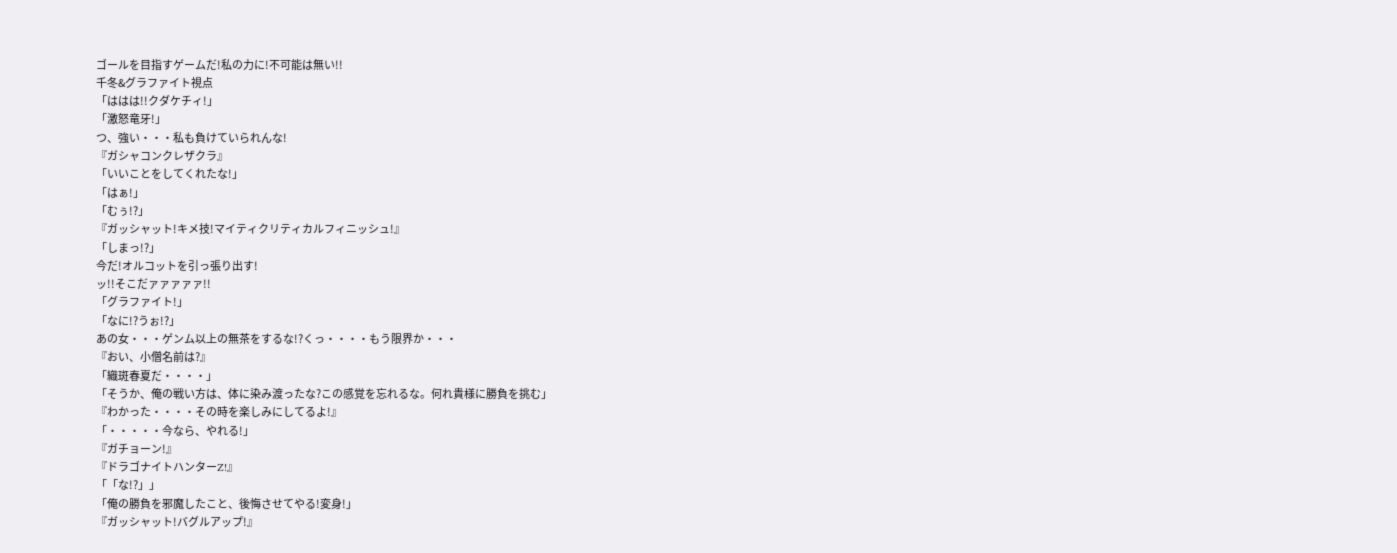ゴールを目指すゲームだ!私の力に!不可能は無い!!
千冬&グラファイト視点
「ははは!!クダケチィ!」
「激怒竜牙!」
つ、強い・・・私も負けていられんな!
『ガシャコンクレザクラ』
「いいことをしてくれたな!」
「はぁ!」
「むぅ!?」
『ガッシャット!キメ技!マイティクリティカルフィニッシュ!』
「しまっ!?」
今だ!オルコットを引っ張り出す!
ッ!!そこだァァァァァ!!
「グラファイト!」
「なに!?うぉ!?」
あの女・・・ゲンム以上の無茶をするな!?くっ・・・・もう限界か・・・
『おい、小僧名前は?』
「織斑春夏だ・・・・」
「そうか、俺の戦い方は、体に染み渡ったな?この感覚を忘れるな。何れ貴様に勝負を挑む」
『わかった・・・・その時を楽しみにしてるよ!』
「・・・・・今なら、やれる!」
『ガチョーン!』
『ドラゴナイトハンターZ!』
「「な!?」」
「俺の勝負を邪魔したこと、後悔させてやる!変身!」
『ガッシャット!バグルアップ!』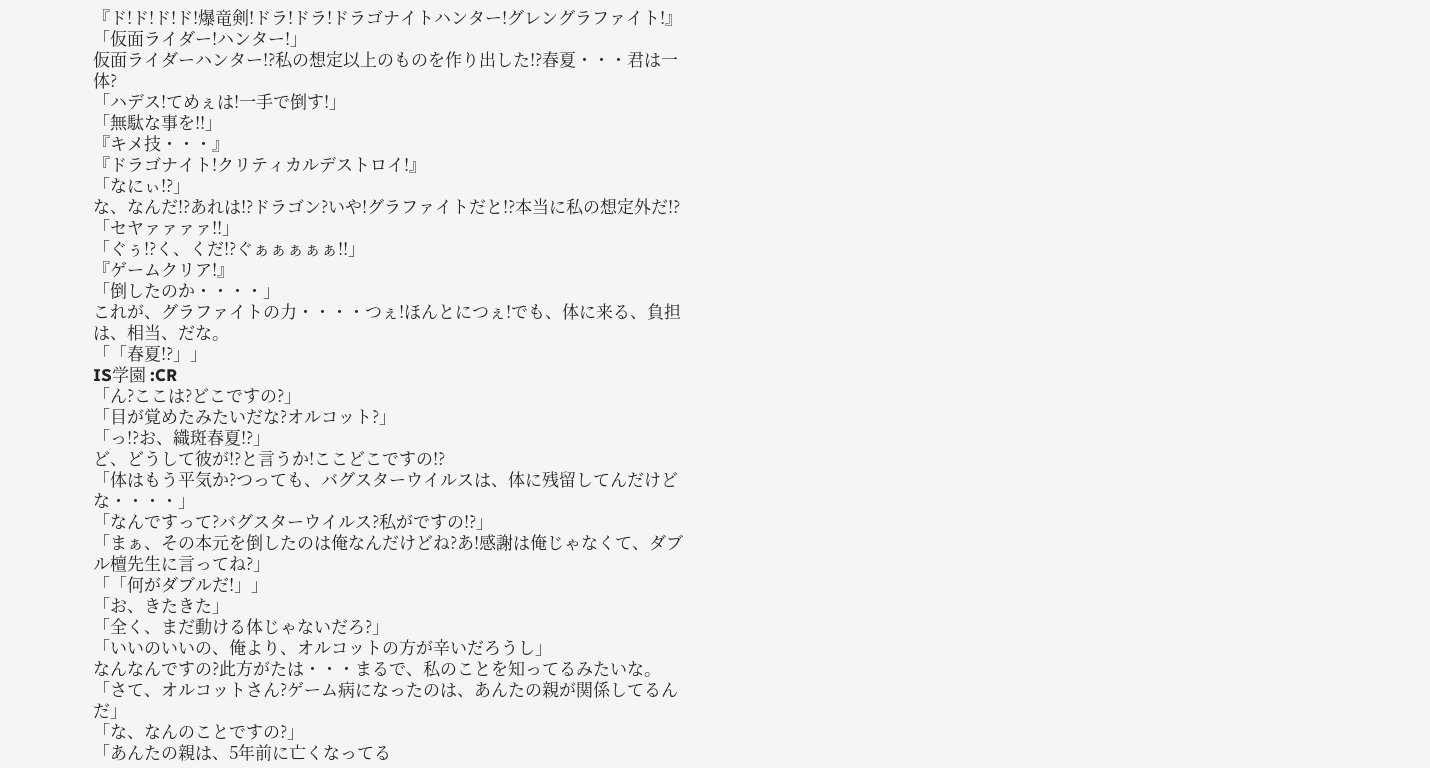『ド!ド!ド!ド!爆竜剣!ドラ!ドラ!ドラゴナイトハンター!グレングラファイト!』
「仮面ライダー!ハンター!」
仮面ライダーハンター!?私の想定以上のものを作り出した!?春夏・・・君は一体?
「ハデス!てめぇは!一手で倒す!」
「無駄な事を!!」
『キメ技・・・』
『ドラゴナイト!クリティカルデストロイ!』
「なにぃ!?」
な、なんだ!?あれは!?ドラゴン?いや!グラファイトだと!?本当に私の想定外だ!?
「セヤァァァァ!!」
「ぐぅ!?く、くだ!?ぐぁぁぁぁぁ!!」
『ゲームクリア!』
「倒したのか・・・・」
これが、グラファイトの力・・・・つぇ!ほんとにつぇ!でも、体に来る、負担は、相当、だな。
「「春夏!?」」
IS学園 :CR
「ん?ここは?どこですの?」
「目が覚めたみたいだな?オルコット?」
「っ!?お、織斑春夏!?」
ど、どうして彼が!?と言うか!ここどこですの!?
「体はもう平気か?つっても、バグスターウイルスは、体に残留してんだけどな・・・・」
「なんですって?バグスターウイルス?私がですの!?」
「まぁ、その本元を倒したのは俺なんだけどね?あ!感謝は俺じゃなくて、ダブル檀先生に言ってね?」
「「何がダブルだ!」」
「お、きたきた」
「全く、まだ動ける体じゃないだろ?」
「いいのいいの、俺より、オルコットの方が辛いだろうし」
なんなんですの?此方がたは・・・まるで、私のことを知ってるみたいな。
「さて、オルコットさん?ゲーム病になったのは、あんたの親が関係してるんだ」
「な、なんのことですの?」
「あんたの親は、5年前に亡くなってる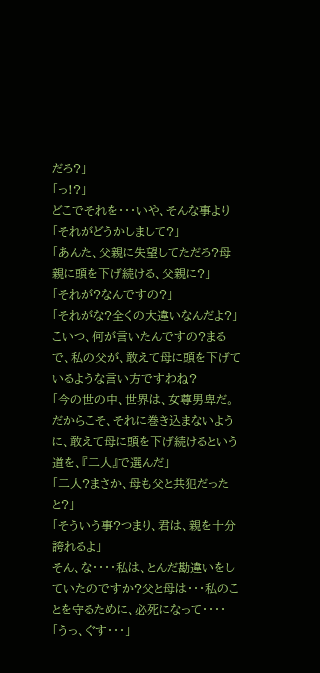だろ?」
「っ!?」
どこでそれを・・・いや、そんな事より
「それがどうかしまして?」
「あんた、父親に失望してただろ?母親に頭を下げ続ける、父親に?」
「それが?なんですの?」
「それがな?全くの大違いなんだよ?」
こいつ、何が言いたんですの?まるで、私の父が、敢えて母に頭を下げているような言い方ですわね?
「今の世の中、世界は、女尊男卑だ。だからこそ、それに巻き込まないように、敢えて母に頭を下げ続けるという道を、『二人』で選んだ」
「二人?まさか、母も父と共犯だったと?」
「そういう事?つまり、君は、親を十分誇れるよ」
そん、な・・・・私は、とんだ勘違いをしていたのですか?父と母は・・・私のことを守るために、必死になって・・・・
「うっ、ぐす・・・」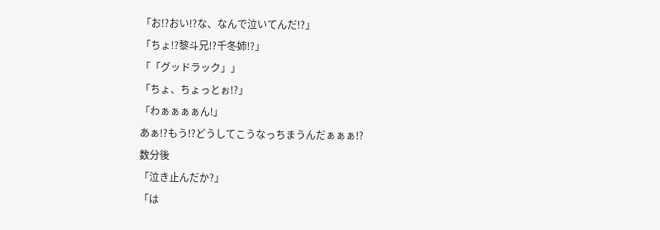「お!?おい!?な、なんで泣いてんだ!?」
「ちょ!?黎斗兄!?千冬姉!?」
「「グッドラック」」
「ちょ、ちょっとぉ!?」
「わぁぁぁぁん!」
あぁ!?もう!?どうしてこうなっちまうんだぁぁぁ!?
数分後
「泣き止んだか?」
「は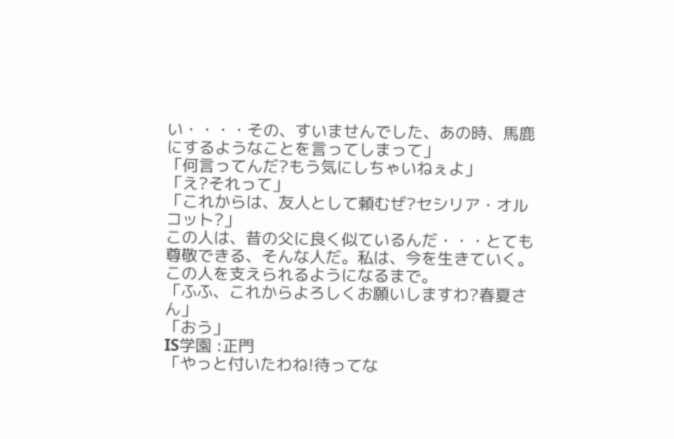い・・・・その、すいませんでした、あの時、馬鹿にするようなことを言ってしまって」
「何言ってんだ?もう気にしちゃいねぇよ」
「え?それって」
「これからは、友人として頼むぜ?セシリア・オルコット?」
この人は、昔の父に良く似ているんだ・・・とても尊敬できる、そんな人だ。私は、今を生きていく。この人を支えられるようになるまで。
「ふふ、これからよろしくお願いしますわ?春夏さん」
「おう」
IS学園 :正門
「やっと付いたわね!待ってな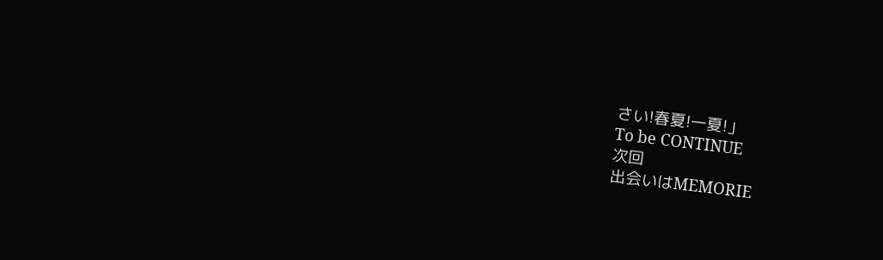さい!春夏!一夏!」
To be CONTINUE
次回
出会いはMEMORIE